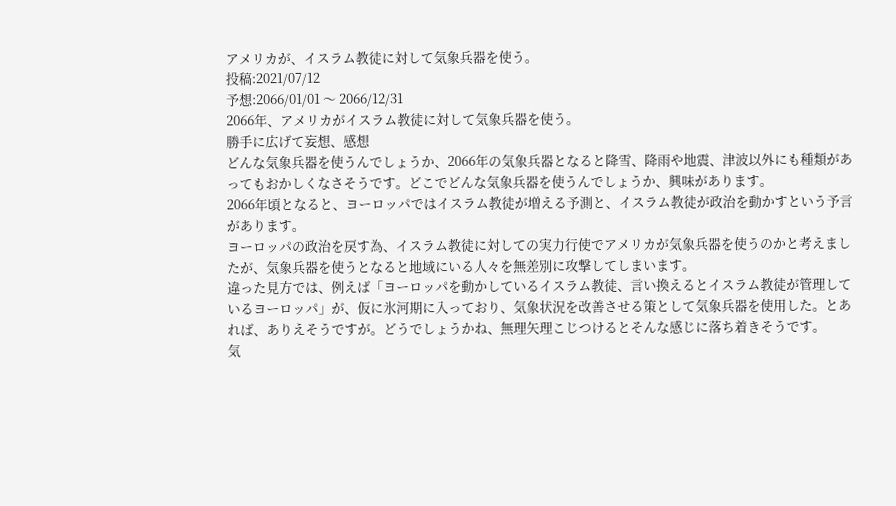アメリカが、イスラム教徒に対して気象兵器を使う。
投稿:2021/07/12
予想:2066/01/01 〜 2066/12/31
2066年、アメリカがイスラム教徒に対して気象兵器を使う。
勝手に広げて妄想、感想
どんな気象兵器を使うんでしょうか、2066年の気象兵器となると降雪、降雨や地震、津波以外にも種類があってもおかしくなさそうです。どこでどんな気象兵器を使うんでしょうか、興味があります。
2066年頃となると、ヨーロッパではイスラム教徒が増える予測と、イスラム教徒が政治を動かすという予言があります。
ヨーロッパの政治を戻す為、イスラム教徒に対しての実力行使でアメリカが気象兵器を使うのかと考えましたが、気象兵器を使うとなると地域にいる人々を無差別に攻撃してしまいます。
違った見方では、例えば「ヨーロッパを動かしているイスラム教徒、言い換えるとイスラム教徒が管理しているヨーロッパ」が、仮に氷河期に入っており、気象状況を改善させる策として気象兵器を使用した。とあれば、ありえそうですが。どうでしょうかね、無理矢理こじつけるとそんな感じに落ち着きそうです。
気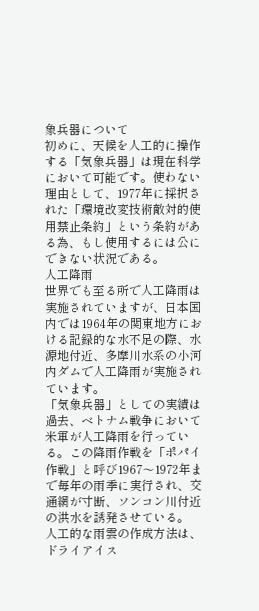象兵器について
初めに、天候を人工的に操作する「気象兵器」は現在科学において可能です。使わない理由として、1977年に採択された「環境改変技術敵対的使用禁止条約」という条約がある為、もし使用するには公にできない状況である。
人工降雨
世界でも至る所で人工降雨は実施されていますが、日本国内では1964年の関東地方における記録的な水不足の際、水源地付近、多摩川水系の小河内ダムで人工降雨が実施されています。
「気象兵器」としての実績は過去、ベトナム戦争において米軍が人工降雨を行っている。この降雨作戦を「ポパイ作戦」と呼び1967〜1972年まで毎年の雨季に実行され、交通網が寸断、ソンコン川付近の洪水を誘発させている。
人工的な雨雲の作成方法は、ドライアイス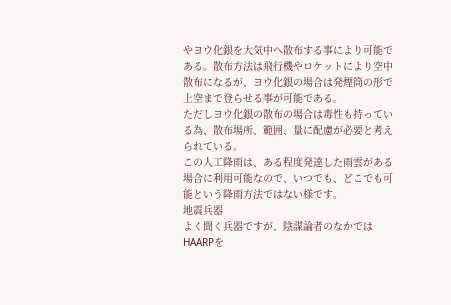やヨウ化銀を大気中へ散布する事により可能である。散布方法は飛行機やロケットにより空中散布になるが、ヨウ化銀の場合は発煙筒の形で上空まで登らせる事が可能である。
ただしヨウ化銀の散布の場合は毒性も持っている為、散布場所、範囲、量に配慮が必要と考えられている。
この人工降雨は、ある程度発達した雨雲がある場合に利用可能なので、いつでも、どこでも可能という降雨方法ではない様です。
地震兵器
よく聞く兵器ですが、陰謀論者のなかではHAARPを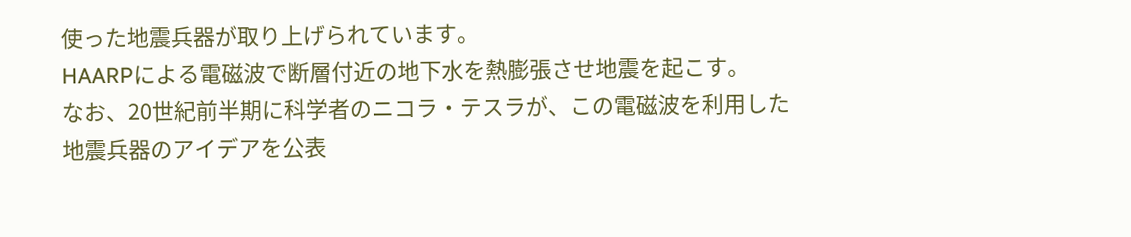使った地震兵器が取り上げられています。
HAARPによる電磁波で断層付近の地下水を熱膨張させ地震を起こす。
なお、20世紀前半期に科学者のニコラ・テスラが、この電磁波を利用した地震兵器のアイデアを公表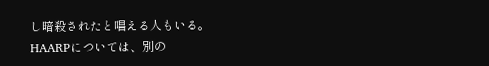し暗殺されたと唱える人もいる。
HAARPについては、別の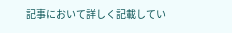記事において詳しく記載してい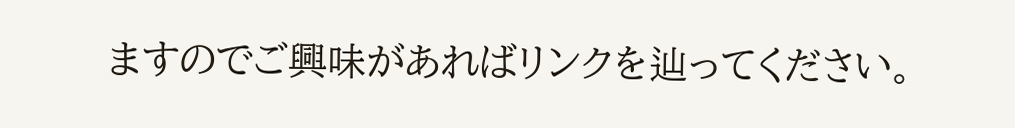ますのでご興味があればリンクを辿ってください。